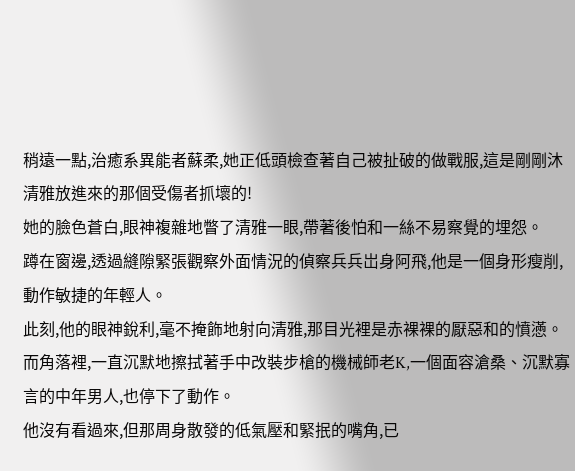稍遠一點,治癒系異能者蘇柔,她正低頭檢查著自己被扯破的做戰服,這是剛剛沐清雅放進來的那個受傷者抓壞的!
她的臉色蒼白,眼神複雜地瞥了清雅一眼,帶著後怕和一絲不易察覺的埋怨。
蹲在窗邊,透過縫隙緊張觀察外面情況的偵察兵兵岀身阿飛,他是一個身形瘦削,動作敏捷的年輕人。
此刻,他的眼神銳利,毫不掩飾地射向清雅,那目光裡是赤裸裸的厭惡和的憤懣。
而角落裡,一直沉默地擦拭著手中改裝步槍的機械師老K,一個面容滄桑、沉默寡言的中年男人,也停下了動作。
他沒有看過來,但那周身散發的低氣壓和緊抿的嘴角,已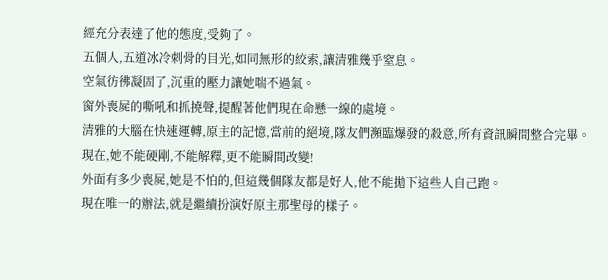經充分表達了他的態度,受夠了。
五個人,五道冰冷刺骨的目光,如同無形的絞索,讓清雅幾乎窒息。
空氣彷彿凝固了,沉重的壓力讓她喘不過氣。
窗外喪屍的嘶吼和抓撓聲,提醒著他們現在命懸一線的處境。
清雅的大腦在快速運轉,原主的記憶,當前的絕境,隊友們瀕臨爆發的殺意,所有資訊瞬間整合完畢。
現在,她不能硬剛,不能解釋,更不能瞬間改變!
外面有多少喪屍,她是不怕的,但這幾個隊友都是好人,他不能拋下這些人自己跑。
現在唯一的辦法,就是繼續扮演好原主那聖母的樣子。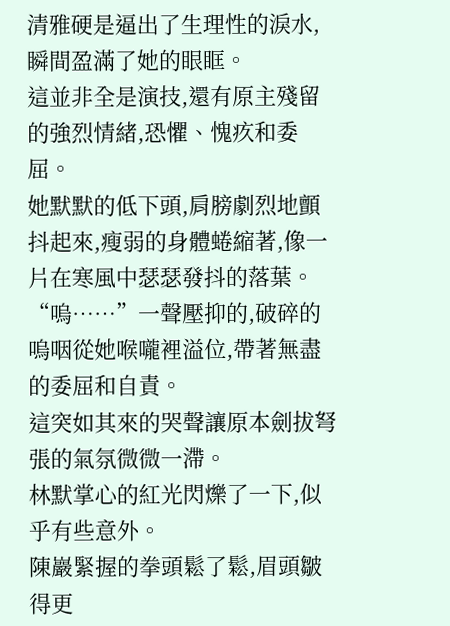清雅硬是逼出了生理性的淚水,瞬間盈滿了她的眼眶。
這並非全是演技,還有原主殘留的強烈情緒,恐懼、愧疚和委屈。
她默默的低下頭,肩膀劇烈地顫抖起來,瘦弱的身體蜷縮著,像一片在寒風中瑟瑟發抖的落葉。
“嗚……”一聲壓抑的,破碎的嗚咽從她喉嚨裡溢位,帶著無盡的委屈和自責。
這突如其來的哭聲讓原本劍拔弩張的氣氛微微一滯。
林默掌心的紅光閃爍了一下,似乎有些意外。
陳巖緊握的拳頭鬆了鬆,眉頭皺得更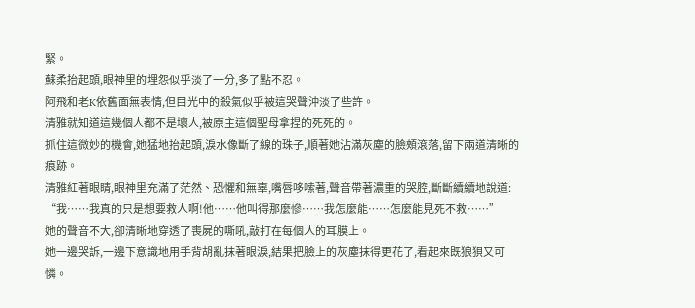緊。
蘇柔抬起頭,眼神里的埋怨似乎淡了一分,多了點不忍。
阿飛和老K依舊面無表情,但目光中的殺氣似乎被這哭聲沖淡了些許。
清雅就知道這幾個人都不是壞人,被原主這個聖母拿捏的死死的。
抓住這微妙的機會,她猛地抬起頭,淚水像斷了線的珠子,順著她沾滿灰塵的臉頰滾落,留下兩道清晰的痕跡。
清雅紅著眼睛,眼神里充滿了茫然、恐懼和無辜,嘴唇哆嗦著,聲音帶著濃重的哭腔,斷斷續續地說道:
“我……我真的只是想要救人啊!他……他叫得那麼慘……我怎麼能……怎麼能見死不救……”
她的聲音不大,卻清晰地穿透了喪屍的嘶吼,敲打在每個人的耳膜上。
她一邊哭訴,一邊下意識地用手背胡亂抹著眼淚,結果把臉上的灰塵抹得更花了,看起來既狼狽又可憐。